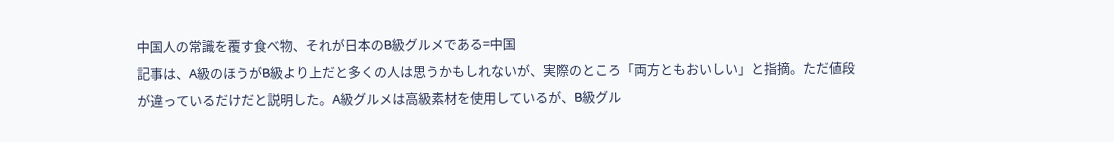中国人の常識を覆す食べ物、それが日本のB級グルメである=中国
記事は、A級のほうがB級より上だと多くの人は思うかもしれないが、実際のところ「両方ともおいしい」と指摘。ただ値段が違っているだけだと説明した。A級グルメは高級素材を使用しているが、B級グル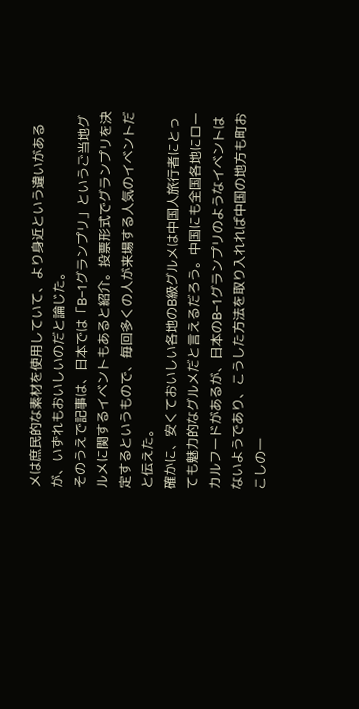メは庶民的な素材を使用していて、より身近という違いがあるが、いずれもおいしいのだと論じた。
そのうえで記事は、日本では「B−1グランプリ」というご当地グルメに関するイベントもあると紹介。投票形式でグランプリを決定するというもので、毎回多くの人が来場する人気のイベントだと伝えた。
確かに、安くておいしい各地のB級グルメは中国人旅行者にとっても魅力的なグルメだと言えるだろう。中国にも全国各地にローカルフードがあるが、日本のB−1グランプリのようなイベントはないようであり、こうした方法を取り入れれば中国の地方も町おこしの一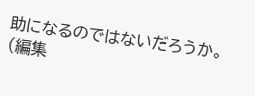助になるのではないだろうか。(編集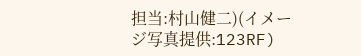担当:村山健二)(イメージ写真提供:123RF)